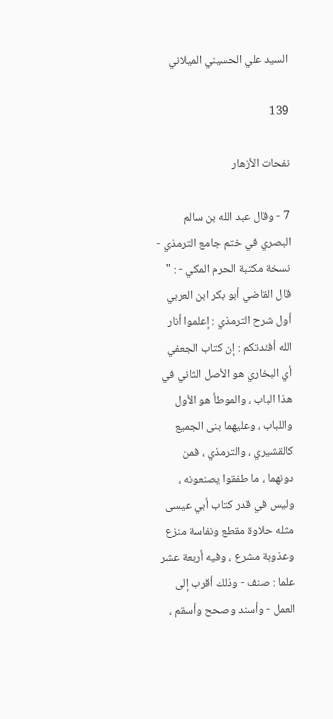السيد علي الحسيني الميلاني

139

نفحات الأزهار

7 - وقال عبد الله بن سالم البصري في ختم جامع الترمذي - نسخة مكتبة الحرم المكي - : " قال القاضي أبو بكر ابن العربي أول شرح الترمذي : إعلموا أنار الله أفئدتكم : إن كتاب الجعفي أي البخاري هو الأصل الثاني في هذا الباب ، والموطأ هو الأول واللباب ، وعليهما بنى الجميع كالقشيري ، والترمذي ، فمن دونهما ، ما طفقوا يصنعونه ، وليس في قدر كتاب أبي عيسى مثله حلاوة مقطع ونفاسة منزع وعذوبة مشرع ، وفيه أربعة عشر علما : صنف - وذلك أقرب إلى العمل - وأسند وصحح وأسقم ،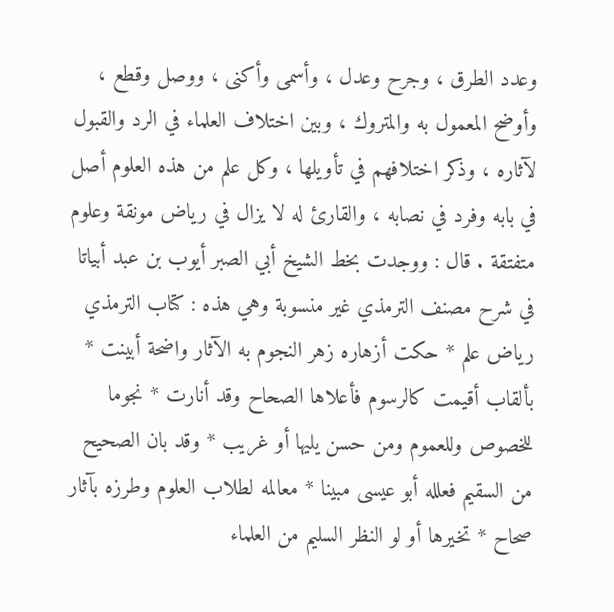وعدد الطرق ، وجرح وعدل ، وأسمى وأكنى ، ووصل وقطع ، وأوضح المعمول به والمتروك ، وبين اختلاف العلماء في الرد والقبول لآثاره ، وذكر اختلافهم في تأويلها ، وكل علم من هذه العلوم أصل في بابه وفرد في نصابه ، والقارئ له لا يزال في رياض مونقة وعلوم متفتقة . قال : ووجدت بخط الشيخ أبي الصبر أيوب بن عبد أبياتا في شرح مصنف الترمذي غير منسوبة وهي هذه : كتاب الترمذي رياض علم * حكت أزهاره زهر النجوم به الآثار واضحة أبينت * بألقاب أقيمت كالرسوم فأعلاها الصحاح وقد أنارت * نجوما للخصوص وللعموم ومن حسن يليها أو غريب * وقد بان الصحيح من السقيم فعلله أبو عيسى مبينا * معالمه لطلاب العلوم وطرزه بآثار صحاح * تخيرها أو لو النظر السليم من العلماء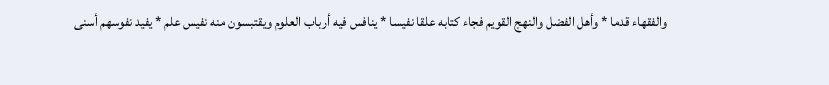والفقهاء قدما * وأهل الفضل والنهج القويم فجاء كتابه علقا نفيسا * ينافس فيه أرباب العلوم ويقتبسون منه نفيس علم * يفيد نفوسهم أسنى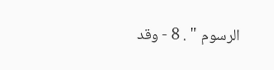الرسوم " . 8 - وقد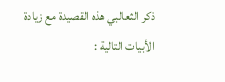ذكر الثعالبي هذه القصيدة مع زيادة الأبيات التالية :